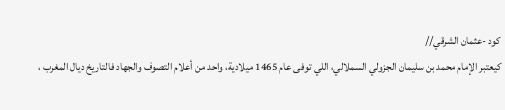كود -عثمان الشرقي//
كيعتبر الإمام محمد بن سليمان الجزولي السملالي، اللي توفى عام 1465 ميلادية، واحد من أعلام التصوف والجهاد فالتاريخ ديال المغرب ،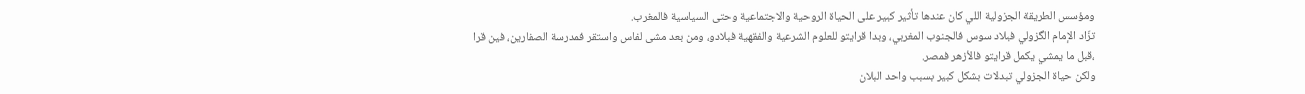ومؤسس الطريقة الجزولية اللي كان عندها تأثير كبير على الحياة الروحية والاجتماعية وحتى السياسية فالمغرب.
تزّاد الإمام الگزولي فبلاد سوس فالجنوب المغربي، وبدا قرايتو للعلوم الشرعية والفقهية فبلادو، ومن بعد مشى لفاس واستقر فمدرسة الصفارين، فين قرا ،قبل ما يمشي يكمل قرايتو فالأزهر فمصر.
ولكن حياة الجزولي تبدلات بشكل كبير بسبب واحد البلان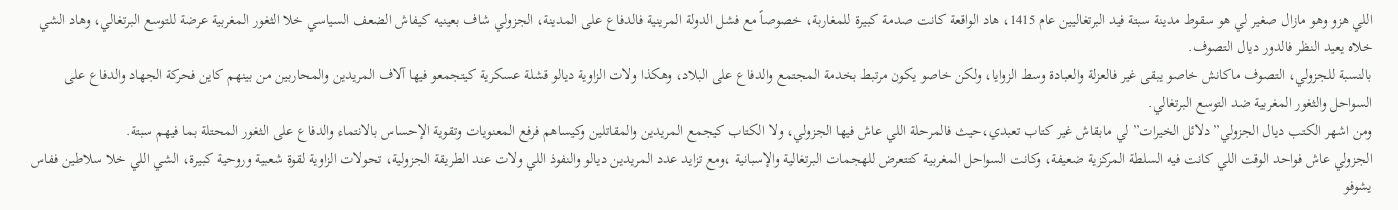اللي هزو وهو مازال صغير لي هو سقوط مدينة سبتة فيد البرتغاليين عام 1415، هاد الواقعة كانت صدمة كبيرة للمغاربة، خصوصاً مع فشل الدولة المرينية فالدفاع على المدينة، الجزولي شاف بعينيه كيفاش الضعف السياسي خلا الثغور المغربية عرضة للتوسع البرتغالي، وهاد الشي خلاه يعيد النظر فالدور ديال التصوف.
بالنسبة للجزولي، التصوف ماكانش خاصو يبقى غير فالعزلة والعبادة وسط الزوايا، ولكن خاصو يكون مرتبط بخدمة المجتمع والدفاع على البلاد، وهكذا ولات الزاوية ديالو قشلة عسكرية كيتجمعو فيها آلاف المريدين والمحاربين من بينهم كاين فحركة الجهاد والدفاع على السواحل والثغور المغربية ضد التوسع البرتغالي.
ومن اشهر الكتب ديال الجزولي”دلائل الخيرات” لي مابقاش غير كتاب تعبدي،حيث فالمرحلة اللي عاش فيها الجزولي، ولا الكتاب كيجمع المريدين والمقاتلين وكيساهم فرفع المعنويات وتقوية الإحساس بالانتماء والدفاع على الثغور المحتلة بما فيهم سبتة.
الجزولي عاش فواحد الوقت اللي كانت فيه السلطة المركزية ضعيفة، وكانت السواحل المغربية كتتعرض للهجمات البرتغالية والإسبانية ،ومع تزايد عدد المريدين ديالو والنفوذ اللي ولات عند الطريقة الجزولية، تحولات الزاوية لقوة شعبية وروحية كبيرة، الشي اللي خلا سلاطين ففاس يشوفو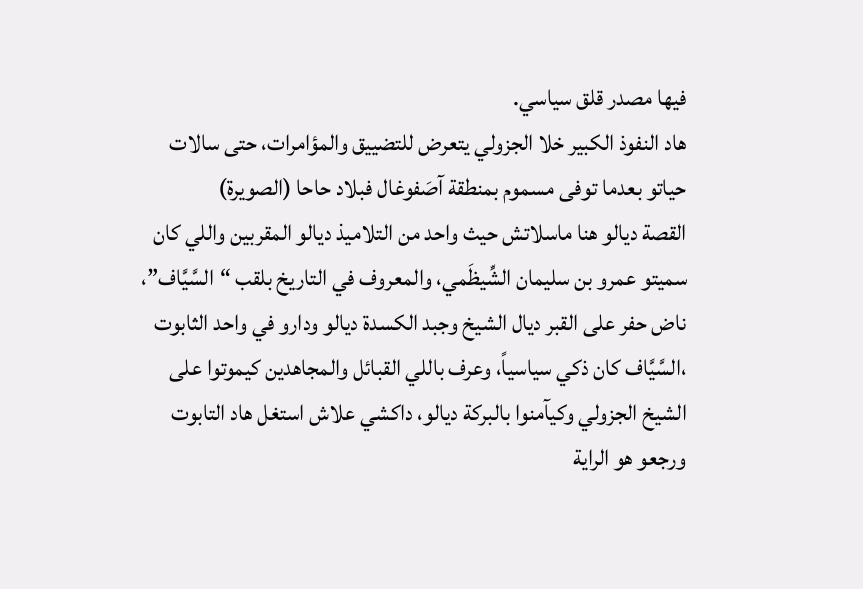فيها مصدر قلق سياسي.
هاد النفوذ الكبير خلا الجزولي يتعرض للتضييق والمؤامرات، حتى سالات حياتو بعدما توفى مسموم بمنطقة آصَفوغال فبلاد حاحا (الصويرة)
القصة ديالو هنا ماسلاتش حيث واحد من التلاميذ ديالو المقربين واللي كان سميتو عمرو بن سليمان الشِّيظَمي، والمعروف في التاريخ بلقب “السَّيَّاف”، ناض حفر على القبر ديال الشيخ وجبد الكسدة ديالو ودارو في واحد الثابوت ،السَّيَّاف كان ذكي سياسياً، وعرف باللي القبائل والمجاهدين كيموتوا على الشيخ الجزولي وكيآمنوا بالبركة ديالو، داكشي علاش استغل هاد التابوت ورجعو هو الراية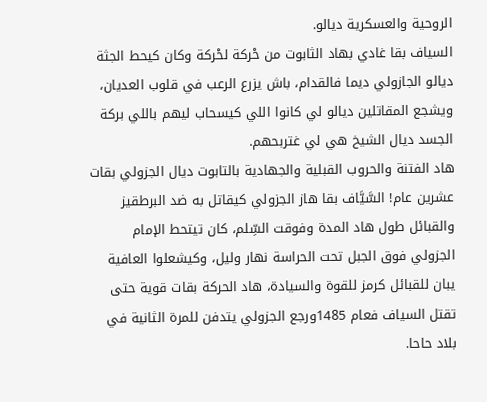الروحية والعسكرية ديالو.
السياف بقا غادي بهاد الثابوت من حْركة لحْركة وكان كيحط الجثة ديالو الجازولي ديما فالقدام، باش يزرع الرعب في قلوب العديان، ويشجع المقاتلين ديالو لي كانوا اللي كيسحاب ليهم باللي بركة الجسد ديال الشيخ هي لي غتربحهم.
هاد الفتنة والحروب القبلية والجهادية بالتابوت ديال الجزولي بقات عشرين عام! السَّيَّاف بقا هاز الجزولي كيقاتل به ضد البرطقيز والقبائل طول هاد المدة وفوقت السِّلم، كان تيتحط الإمام الجزولي فوق الجبل تحت الحراسة نهار وليل، وكيشعلوا العافية يبان للقبائل كرمز للقوة والسيادة، هاد الحركة بقات قوية حتى تقتل السياف فعام 1485ورجع الجزولي يتدفن للمرة الثانية في بلاد حاحا.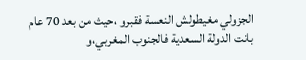الجزولي مغيطولش النعسة فقبرو ،حيث من بعد 70 عام بانت الدولة السعدية فالجنوب المغربي،و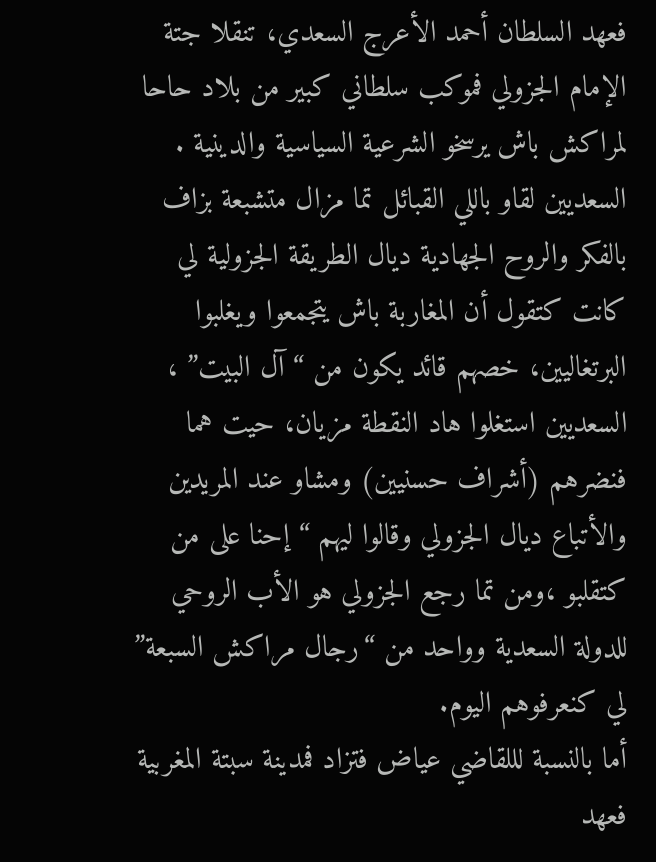فعهد السلطان أحمد الأعرج السعدي، تنقلا جتة الإمام الجزولي فموكب سلطاني كبير من بلاد حاحا لمراكش باش يرسخو الشرعية السياسية والدينية .
السعديين لقاو باللي القبائل تما مزال متشبعة بزاف بالفكر والروح الجهادية ديال الطريقة الجزولية لي كانت كتقول أن المغاربة باش يتجمعوا ويغلبوا البرتغاليين، خصهم قائد يكون من “آل البيت” ، السعديين استغلوا هاد النقطة مزيان، حيت هما فنضرهم (أشراف حسنيين) ومشاو عند المريدين والأتباع ديال الجزولي وقالوا ليهم “إحنا على من كتقلبو ،ومن تما رجع الجزولي هو الأب الروحي للدولة السعدية وواحد من “رجال مراكش السبعة” لي كنعرفوهم اليوم.
أما بالنسبة لللقاضي عياض فتزاد فمدينة سبتة المغربية فعهد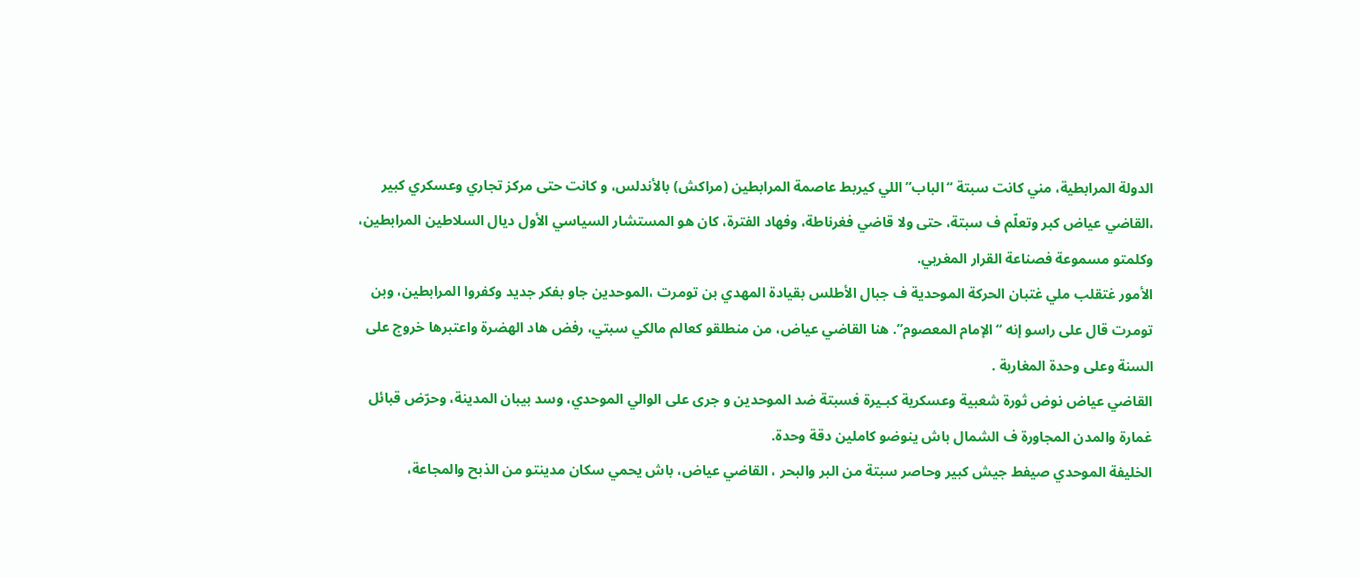الدولة المرابطية، مني كانت سبتة “الباب” اللي كيربط عاصمة المرابطين (مراكش) بالأندلس، و كانت حتى مركز تجاري وعسكري كبير ،القاضي عياض كبر وتعلّم ف سبتة، حتى ولا قاضي فغرناطة، وفهاد الفترة، كان هو المستشار السياسي الأول ديال السلاطين المرابطين، وكلمتو مسموعة فصناعة القرار المغربي.
الأمور غتقلب ملي غتبان الحركة الموحدية ف جبال الأطلس بقيادة المهدي بن تومرت ،الموحدين جاو بفكر جديد وكفروا المرابطين، وبن تومرت قال على راسو إنه “الإمام المعصوم”. هنا القاضي عياض، من منطلقو كعالم مالكي سبتي، رفض هاد الهضرة واعتبرها خروج على السنة وعلى وحدة المغاربة .
القاضي عياض نوض ثورة شعبية وعسكرية كبـيرة فسبتة ضد الموحدين و جرى على الوالي الموحدي، وسد بيبان المدينة، وحرّض قبائل غمارة والمدن المجاورة ف الشمال باش ينوضو كاملين دقة وحدة.
الخليفة الموحدي صيفط جيش كبير وحاصر سبتة من البر والبحر ، القاضي عياض، باش يحمي سكان مدينتو من الذبح والمجاعة،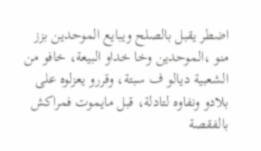اضطر يقبل بالصلح ويبايع الموحدين بزز منو ،الموحدين وخا خداو البيعة، خافو من الشعبية ديالو ف سبتة، وقررو يعزلوه على بلادو ونفاوه لتادلة، قبل مايموت فمراكش بالفقصة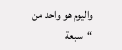واليوم هو واحد من “سبعة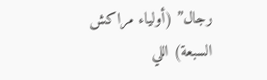رجال” (أولياء مراكش السبعة) اللي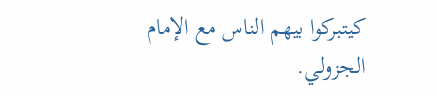كيتبركوا بيهم الناس مع الإمام الجزولي.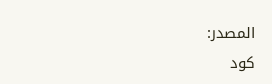المصدر:
كود